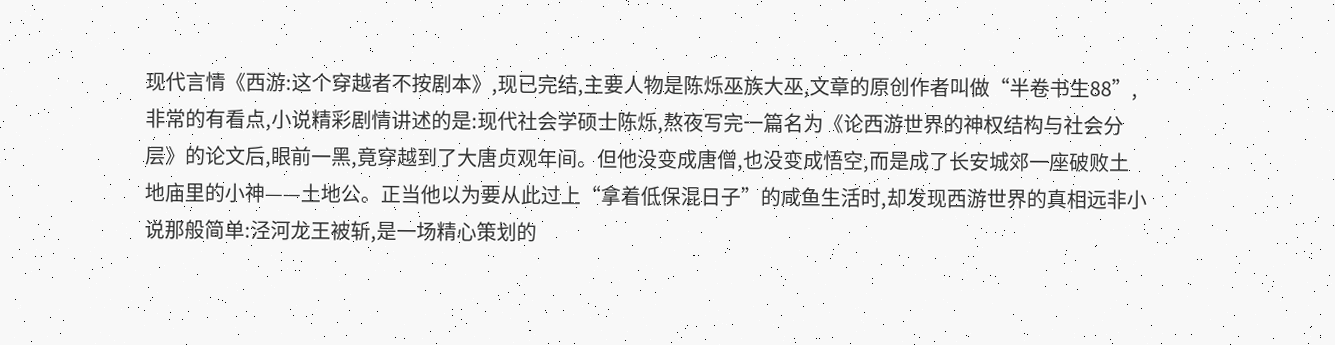现代言情《西游:这个穿越者不按剧本》,现已完结,主要人物是陈烁巫族大巫,文章的原创作者叫做“半卷书生88”,非常的有看点,小说精彩剧情讲述的是:现代社会学硕士陈烁,熬夜写完一篇名为《论西游世界的神权结构与社会分层》的论文后,眼前一黑,竟穿越到了大唐贞观年间。但他没变成唐僧,也没变成悟空,而是成了长安城郊一座破败土地庙里的小神——土地公。正当他以为要从此过上“拿着低保混日子”的咸鱼生活时,却发现西游世界的真相远非小说那般简单:泾河龙王被斩,是一场精心策划的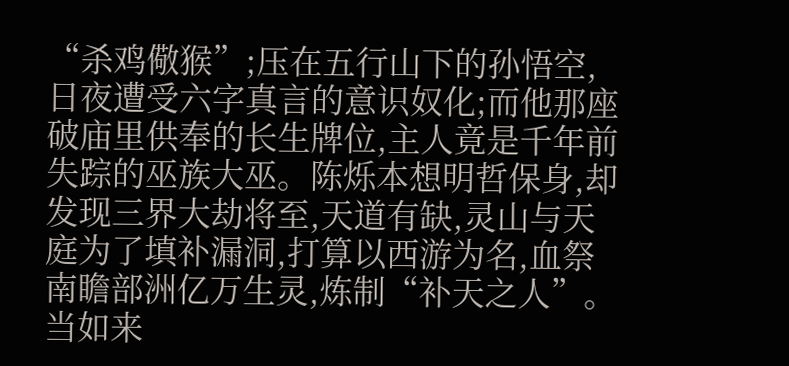“杀鸡儆猴”;压在五行山下的孙悟空,日夜遭受六字真言的意识奴化;而他那座破庙里供奉的长生牌位,主人竟是千年前失踪的巫族大巫。陈烁本想明哲保身,却发现三界大劫将至,天道有缺,灵山与天庭为了填补漏洞,打算以西游为名,血祭南瞻部洲亿万生灵,炼制“补天之人”。当如来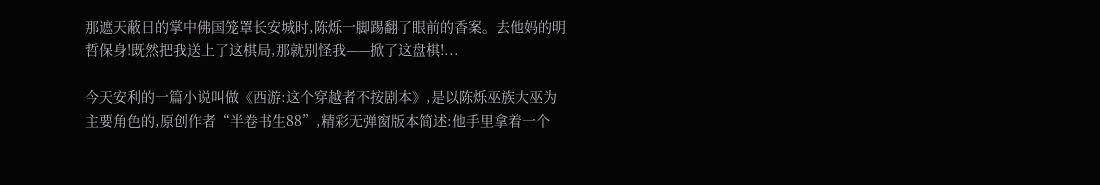那遮天蔽日的掌中佛国笼罩长安城时,陈烁一脚踢翻了眼前的香案。去他妈的明哲保身!既然把我送上了这棋局,那就别怪我——掀了这盘棋!...

今天安利的一篇小说叫做《西游:这个穿越者不按剧本》,是以陈烁巫族大巫为主要角色的,原创作者“半卷书生88”,精彩无弹窗版本简述:他手里拿着一个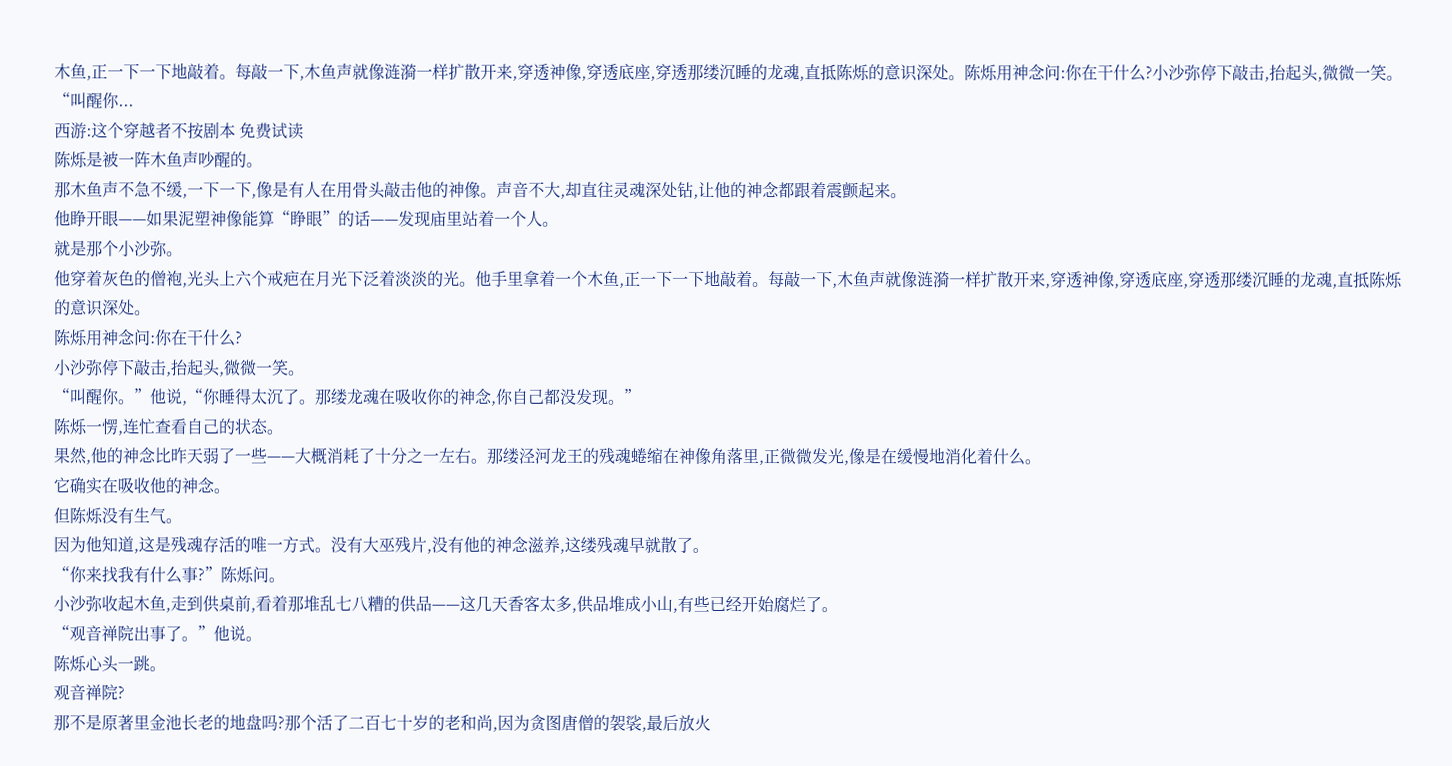木鱼,正一下一下地敲着。每敲一下,木鱼声就像涟漪一样扩散开来,穿透神像,穿透底座,穿透那缕沉睡的龙魂,直抵陈烁的意识深处。陈烁用神念问:你在干什么?小沙弥停下敲击,抬起头,微微一笑。“叫醒你...
西游:这个穿越者不按剧本 免费试读
陈烁是被一阵木鱼声吵醒的。
那木鱼声不急不缓,一下一下,像是有人在用骨头敲击他的神像。声音不大,却直往灵魂深处钻,让他的神念都跟着震颤起来。
他睁开眼——如果泥塑神像能算“睁眼”的话——发现庙里站着一个人。
就是那个小沙弥。
他穿着灰色的僧袍,光头上六个戒疤在月光下泛着淡淡的光。他手里拿着一个木鱼,正一下一下地敲着。每敲一下,木鱼声就像涟漪一样扩散开来,穿透神像,穿透底座,穿透那缕沉睡的龙魂,直抵陈烁的意识深处。
陈烁用神念问:你在干什么?
小沙弥停下敲击,抬起头,微微一笑。
“叫醒你。”他说,“你睡得太沉了。那缕龙魂在吸收你的神念,你自己都没发现。”
陈烁一愣,连忙查看自己的状态。
果然,他的神念比昨天弱了一些——大概消耗了十分之一左右。那缕泾河龙王的残魂蜷缩在神像角落里,正微微发光,像是在缓慢地消化着什么。
它确实在吸收他的神念。
但陈烁没有生气。
因为他知道,这是残魂存活的唯一方式。没有大巫残片,没有他的神念滋养,这缕残魂早就散了。
“你来找我有什么事?”陈烁问。
小沙弥收起木鱼,走到供桌前,看着那堆乱七八糟的供品——这几天香客太多,供品堆成小山,有些已经开始腐烂了。
“观音禅院出事了。”他说。
陈烁心头一跳。
观音禅院?
那不是原著里金池长老的地盘吗?那个活了二百七十岁的老和尚,因为贪图唐僧的袈裟,最后放火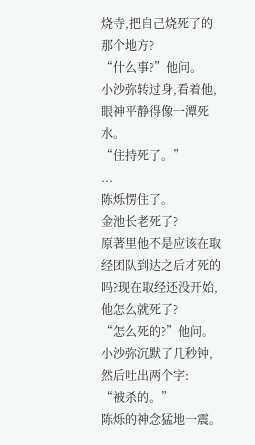烧寺,把自己烧死了的那个地方?
“什么事?”他问。
小沙弥转过身,看着他,眼神平静得像一潭死水。
“住持死了。”
...
陈烁愣住了。
金池长老死了?
原著里他不是应该在取经团队到达之后才死的吗?现在取经还没开始,他怎么就死了?
“怎么死的?”他问。
小沙弥沉默了几秒钟,然后吐出两个字:
“被杀的。”
陈烁的神念猛地一震。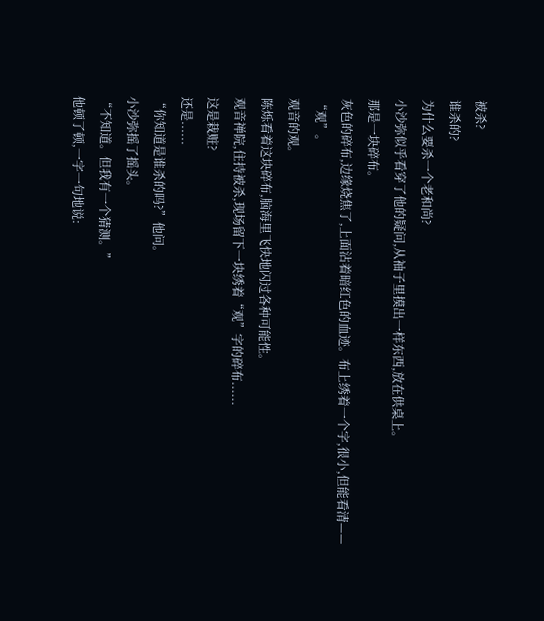被杀?
谁杀的?
为什么要杀一个老和尚?
小沙弥似乎看穿了他的疑问,从袖子里摸出一样东西,放在供桌上。
那是一块碎布。
灰色的碎布,边缘烧焦了,上面沾着暗红色的血迹。布上绣着一个字,很小,但能看清——
“观”。
观音的观。
陈烁看着这块碎布,脑海里飞快地闪过各种可能性。
观音禅院,住持被杀,现场留下一块绣着“观”字的碎布......
这是栽赃?
还是......
“你知道是谁杀的吗?”他问。
小沙弥摇了摇头。
“不知道。但我有一个猜测。”
他顿了顿,一字一句地说: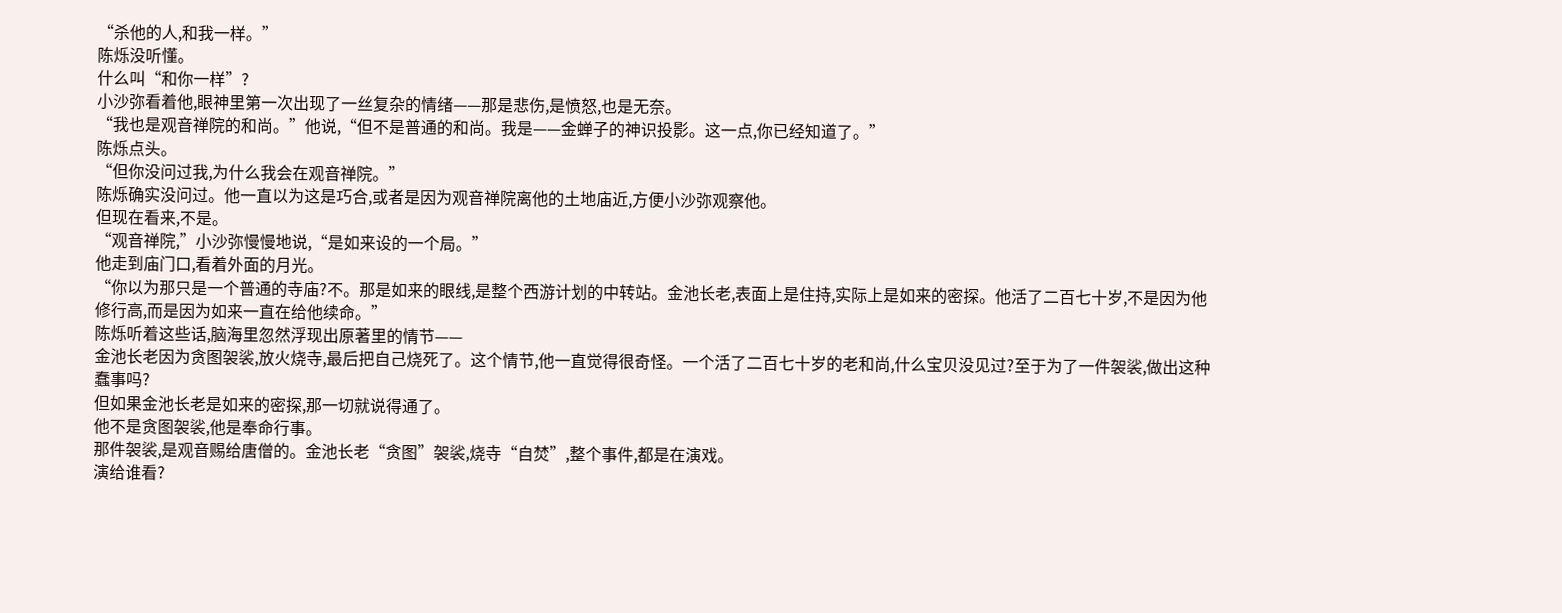“杀他的人,和我一样。”
陈烁没听懂。
什么叫“和你一样”?
小沙弥看着他,眼神里第一次出现了一丝复杂的情绪——那是悲伤,是愤怒,也是无奈。
“我也是观音禅院的和尚。”他说,“但不是普通的和尚。我是——金蝉子的神识投影。这一点,你已经知道了。”
陈烁点头。
“但你没问过我,为什么我会在观音禅院。”
陈烁确实没问过。他一直以为这是巧合,或者是因为观音禅院离他的土地庙近,方便小沙弥观察他。
但现在看来,不是。
“观音禅院,”小沙弥慢慢地说,“是如来设的一个局。”
他走到庙门口,看着外面的月光。
“你以为那只是一个普通的寺庙?不。那是如来的眼线,是整个西游计划的中转站。金池长老,表面上是住持,实际上是如来的密探。他活了二百七十岁,不是因为他修行高,而是因为如来一直在给他续命。”
陈烁听着这些话,脑海里忽然浮现出原著里的情节——
金池长老因为贪图袈裟,放火烧寺,最后把自己烧死了。这个情节,他一直觉得很奇怪。一个活了二百七十岁的老和尚,什么宝贝没见过?至于为了一件袈裟,做出这种蠢事吗?
但如果金池长老是如来的密探,那一切就说得通了。
他不是贪图袈裟,他是奉命行事。
那件袈裟,是观音赐给唐僧的。金池长老“贪图”袈裟,烧寺“自焚”,整个事件,都是在演戏。
演给谁看?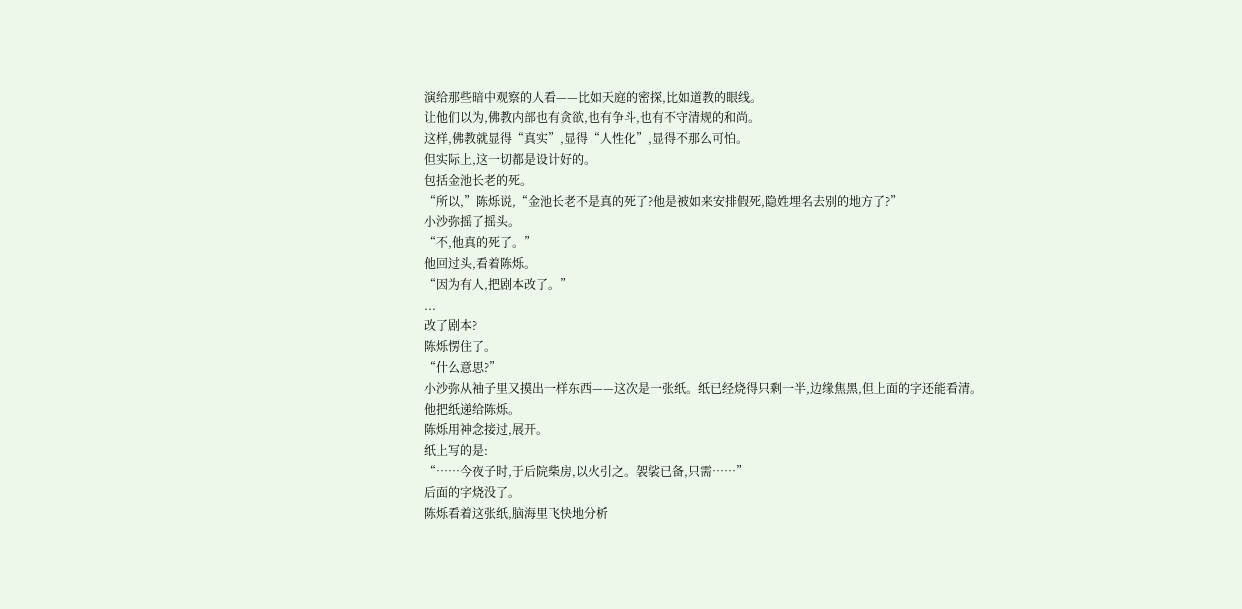演给那些暗中观察的人看——比如天庭的密探,比如道教的眼线。
让他们以为,佛教内部也有贪欲,也有争斗,也有不守清规的和尚。
这样,佛教就显得“真实”,显得“人性化”,显得不那么可怕。
但实际上,这一切都是设计好的。
包括金池长老的死。
“所以,”陈烁说,“金池长老不是真的死了?他是被如来安排假死,隐姓埋名去别的地方了?”
小沙弥摇了摇头。
“不,他真的死了。”
他回过头,看着陈烁。
“因为有人,把剧本改了。”
...
改了剧本?
陈烁愣住了。
“什么意思?”
小沙弥从袖子里又摸出一样东西——这次是一张纸。纸已经烧得只剩一半,边缘焦黑,但上面的字还能看清。
他把纸递给陈烁。
陈烁用神念接过,展开。
纸上写的是:
“……今夜子时,于后院柴房,以火引之。袈裟已备,只需……”
后面的字烧没了。
陈烁看着这张纸,脑海里飞快地分析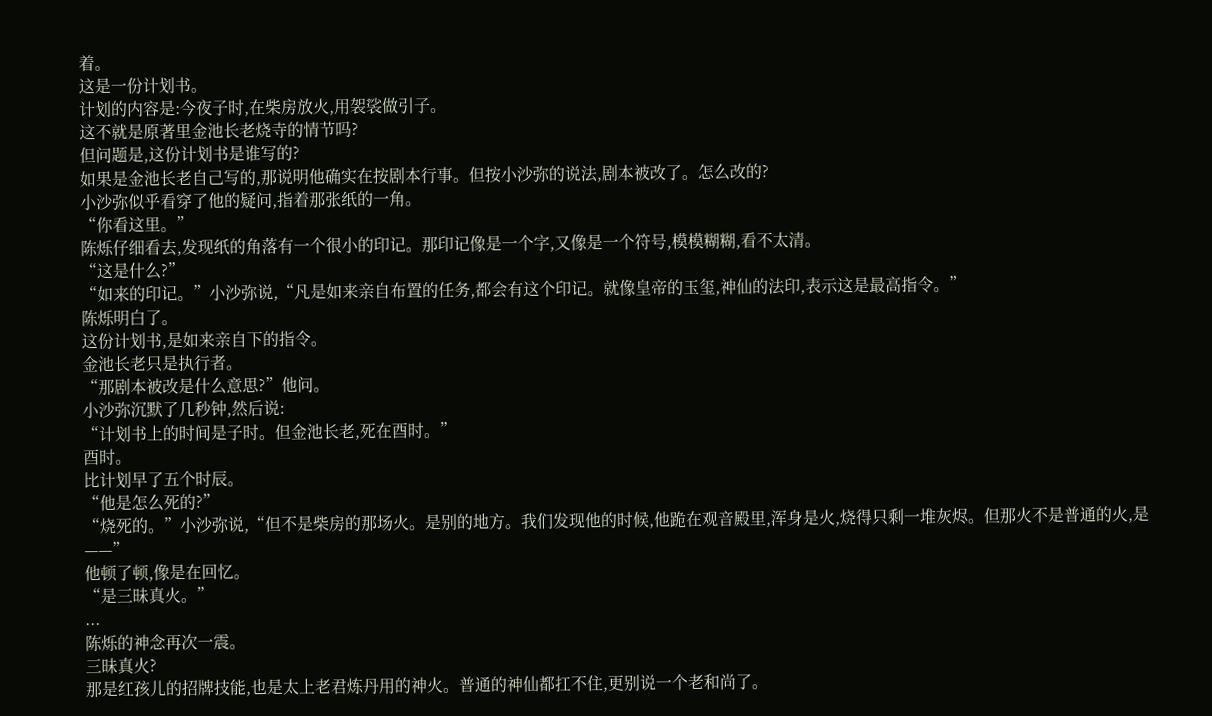着。
这是一份计划书。
计划的内容是:今夜子时,在柴房放火,用袈裟做引子。
这不就是原著里金池长老烧寺的情节吗?
但问题是,这份计划书是谁写的?
如果是金池长老自己写的,那说明他确实在按剧本行事。但按小沙弥的说法,剧本被改了。怎么改的?
小沙弥似乎看穿了他的疑问,指着那张纸的一角。
“你看这里。”
陈烁仔细看去,发现纸的角落有一个很小的印记。那印记像是一个字,又像是一个符号,模模糊糊,看不太清。
“这是什么?”
“如来的印记。”小沙弥说,“凡是如来亲自布置的任务,都会有这个印记。就像皇帝的玉玺,神仙的法印,表示这是最高指令。”
陈烁明白了。
这份计划书,是如来亲自下的指令。
金池长老只是执行者。
“那剧本被改是什么意思?”他问。
小沙弥沉默了几秒钟,然后说:
“计划书上的时间是子时。但金池长老,死在酉时。”
酉时。
比计划早了五个时辰。
“他是怎么死的?”
“烧死的。”小沙弥说,“但不是柴房的那场火。是别的地方。我们发现他的时候,他跪在观音殿里,浑身是火,烧得只剩一堆灰烬。但那火不是普通的火,是——”
他顿了顿,像是在回忆。
“是三昧真火。”
...
陈烁的神念再次一震。
三昧真火?
那是红孩儿的招牌技能,也是太上老君炼丹用的神火。普通的神仙都扛不住,更别说一个老和尚了。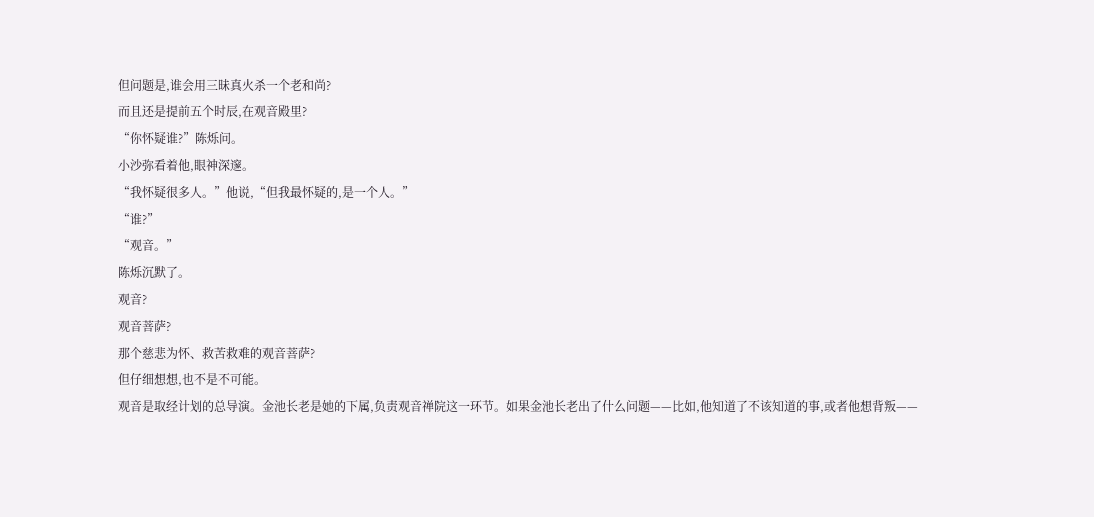但问题是,谁会用三昧真火杀一个老和尚?
而且还是提前五个时辰,在观音殿里?
“你怀疑谁?”陈烁问。
小沙弥看着他,眼神深邃。
“我怀疑很多人。”他说,“但我最怀疑的,是一个人。”
“谁?”
“观音。”
陈烁沉默了。
观音?
观音菩萨?
那个慈悲为怀、救苦救难的观音菩萨?
但仔细想想,也不是不可能。
观音是取经计划的总导演。金池长老是她的下属,负责观音禅院这一环节。如果金池长老出了什么问题——比如,他知道了不该知道的事,或者他想背叛——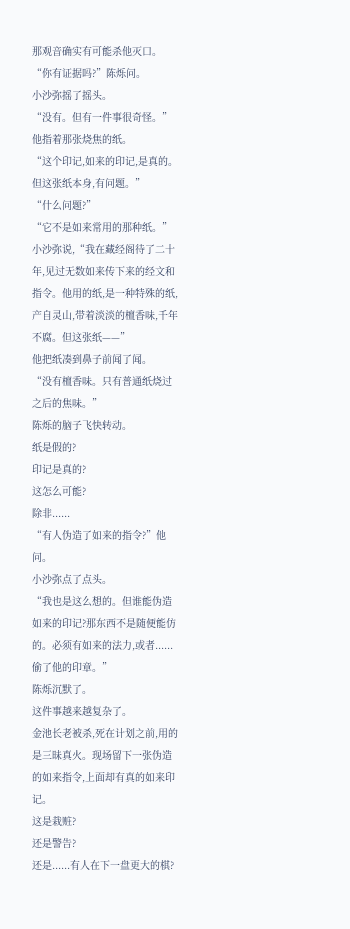那观音确实有可能杀他灭口。
“你有证据吗?”陈烁问。
小沙弥摇了摇头。
“没有。但有一件事很奇怪。”
他指着那张烧焦的纸。
“这个印记,如来的印记,是真的。但这张纸本身,有问题。”
“什么问题?”
“它不是如来常用的那种纸。”小沙弥说,“我在藏经阁待了二十年,见过无数如来传下来的经文和指令。他用的纸,是一种特殊的纸,产自灵山,带着淡淡的檀香味,千年不腐。但这张纸——”
他把纸凑到鼻子前闻了闻。
“没有檀香味。只有普通纸烧过之后的焦味。”
陈烁的脑子飞快转动。
纸是假的?
印记是真的?
这怎么可能?
除非......
“有人伪造了如来的指令?”他问。
小沙弥点了点头。
“我也是这么想的。但谁能伪造如来的印记?那东西不是随便能仿的。必须有如来的法力,或者......偷了他的印章。”
陈烁沉默了。
这件事越来越复杂了。
金池长老被杀,死在计划之前,用的是三昧真火。现场留下一张伪造的如来指令,上面却有真的如来印记。
这是栽赃?
还是警告?
还是......有人在下一盘更大的棋?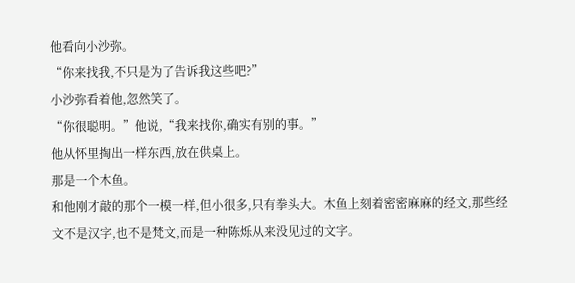他看向小沙弥。
“你来找我,不只是为了告诉我这些吧?”
小沙弥看着他,忽然笑了。
“你很聪明。”他说,“我来找你,确实有别的事。”
他从怀里掏出一样东西,放在供桌上。
那是一个木鱼。
和他刚才敲的那个一模一样,但小很多,只有拳头大。木鱼上刻着密密麻麻的经文,那些经文不是汉字,也不是梵文,而是一种陈烁从来没见过的文字。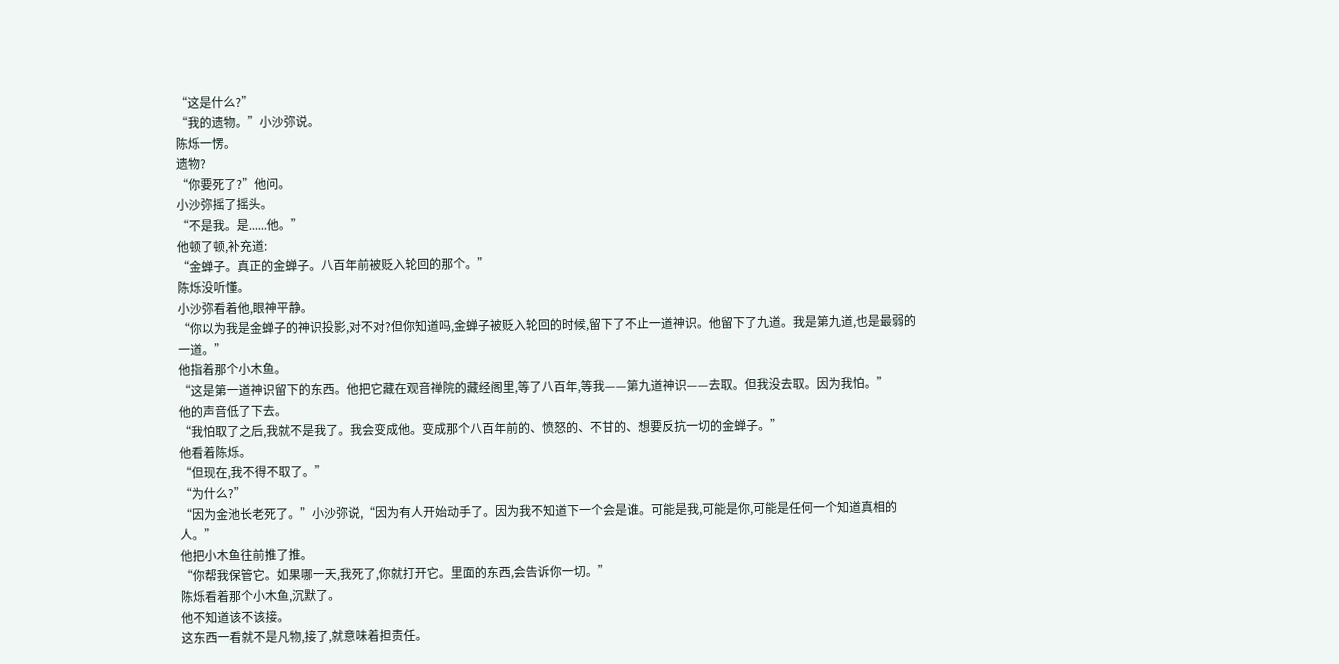“这是什么?”
“我的遗物。”小沙弥说。
陈烁一愣。
遗物?
“你要死了?”他问。
小沙弥摇了摇头。
“不是我。是......他。”
他顿了顿,补充道:
“金蝉子。真正的金蝉子。八百年前被贬入轮回的那个。”
陈烁没听懂。
小沙弥看着他,眼神平静。
“你以为我是金蝉子的神识投影,对不对?但你知道吗,金蝉子被贬入轮回的时候,留下了不止一道神识。他留下了九道。我是第九道,也是最弱的一道。”
他指着那个小木鱼。
“这是第一道神识留下的东西。他把它藏在观音禅院的藏经阁里,等了八百年,等我——第九道神识——去取。但我没去取。因为我怕。”
他的声音低了下去。
“我怕取了之后,我就不是我了。我会变成他。变成那个八百年前的、愤怒的、不甘的、想要反抗一切的金蝉子。”
他看着陈烁。
“但现在,我不得不取了。”
“为什么?”
“因为金池长老死了。”小沙弥说,“因为有人开始动手了。因为我不知道下一个会是谁。可能是我,可能是你,可能是任何一个知道真相的人。”
他把小木鱼往前推了推。
“你帮我保管它。如果哪一天,我死了,你就打开它。里面的东西,会告诉你一切。”
陈烁看着那个小木鱼,沉默了。
他不知道该不该接。
这东西一看就不是凡物,接了,就意味着担责任。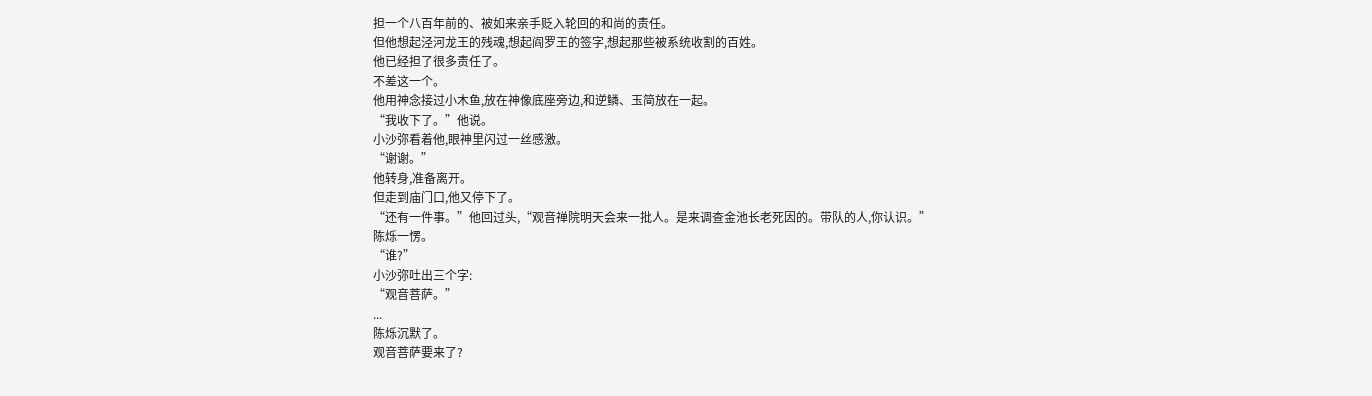担一个八百年前的、被如来亲手贬入轮回的和尚的责任。
但他想起泾河龙王的残魂,想起阎罗王的签字,想起那些被系统收割的百姓。
他已经担了很多责任了。
不差这一个。
他用神念接过小木鱼,放在神像底座旁边,和逆鳞、玉简放在一起。
“我收下了。”他说。
小沙弥看着他,眼神里闪过一丝感激。
“谢谢。”
他转身,准备离开。
但走到庙门口,他又停下了。
“还有一件事。”他回过头,“观音禅院明天会来一批人。是来调查金池长老死因的。带队的人,你认识。”
陈烁一愣。
“谁?”
小沙弥吐出三个字:
“观音菩萨。”
...
陈烁沉默了。
观音菩萨要来了?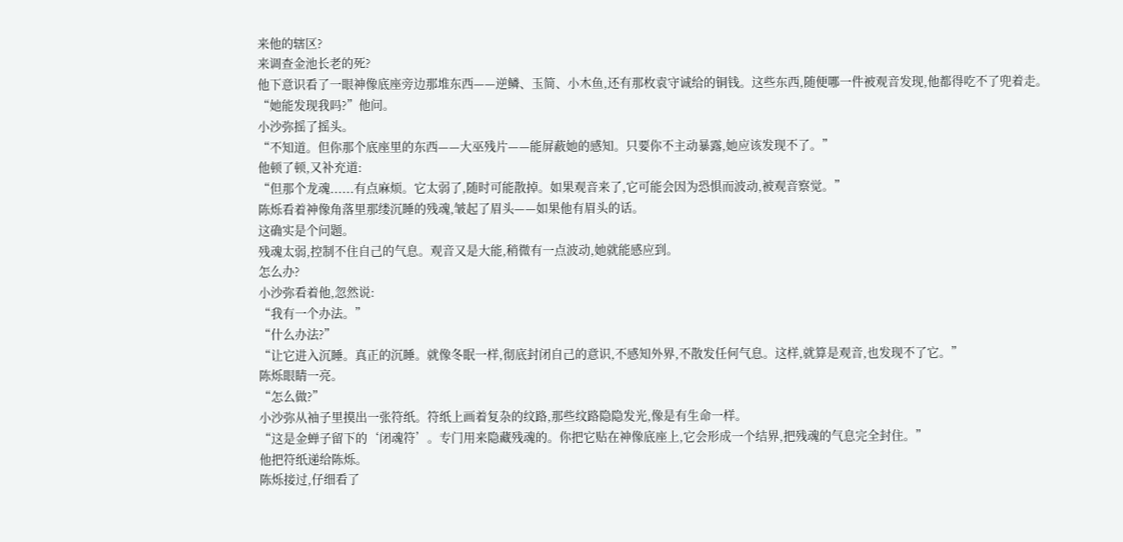来他的辖区?
来调查金池长老的死?
他下意识看了一眼神像底座旁边那堆东西——逆鳞、玉简、小木鱼,还有那枚袁守诚给的铜钱。这些东西,随便哪一件被观音发现,他都得吃不了兜着走。
“她能发现我吗?”他问。
小沙弥摇了摇头。
“不知道。但你那个底座里的东西——大巫残片——能屏蔽她的感知。只要你不主动暴露,她应该发现不了。”
他顿了顿,又补充道:
“但那个龙魂......有点麻烦。它太弱了,随时可能散掉。如果观音来了,它可能会因为恐惧而波动,被观音察觉。”
陈烁看着神像角落里那缕沉睡的残魂,皱起了眉头——如果他有眉头的话。
这确实是个问题。
残魂太弱,控制不住自己的气息。观音又是大能,稍微有一点波动,她就能感应到。
怎么办?
小沙弥看着他,忽然说:
“我有一个办法。”
“什么办法?”
“让它进入沉睡。真正的沉睡。就像冬眠一样,彻底封闭自己的意识,不感知外界,不散发任何气息。这样,就算是观音,也发现不了它。”
陈烁眼睛一亮。
“怎么做?”
小沙弥从袖子里摸出一张符纸。符纸上画着复杂的纹路,那些纹路隐隐发光,像是有生命一样。
“这是金蝉子留下的‘闭魂符’。专门用来隐藏残魂的。你把它贴在神像底座上,它会形成一个结界,把残魂的气息完全封住。”
他把符纸递给陈烁。
陈烁接过,仔细看了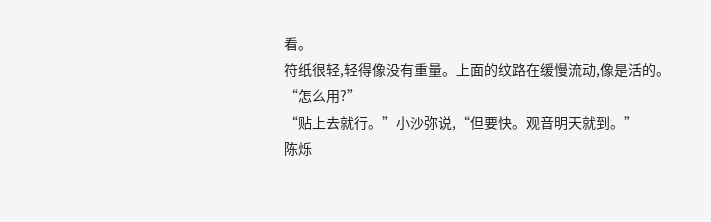看。
符纸很轻,轻得像没有重量。上面的纹路在缓慢流动,像是活的。
“怎么用?”
“贴上去就行。”小沙弥说,“但要快。观音明天就到。”
陈烁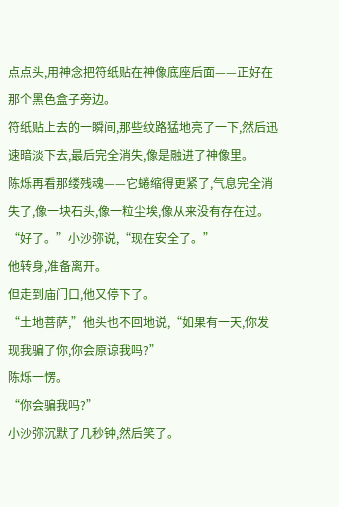点点头,用神念把符纸贴在神像底座后面——正好在那个黑色盒子旁边。
符纸贴上去的一瞬间,那些纹路猛地亮了一下,然后迅速暗淡下去,最后完全消失,像是融进了神像里。
陈烁再看那缕残魂——它蜷缩得更紧了,气息完全消失了,像一块石头,像一粒尘埃,像从来没有存在过。
“好了。”小沙弥说,“现在安全了。”
他转身,准备离开。
但走到庙门口,他又停下了。
“土地菩萨,”他头也不回地说,“如果有一天,你发现我骗了你,你会原谅我吗?”
陈烁一愣。
“你会骗我吗?”
小沙弥沉默了几秒钟,然后笑了。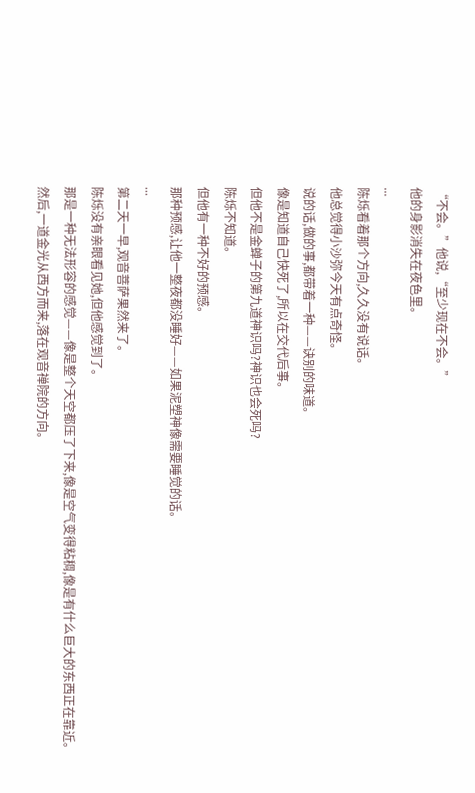“不会。”他说,“至少现在不会。”
他的身影消失在夜色里。
...
陈烁看着那个方向,久久没有说话。
他总觉得小沙弥今天有点奇怪。
说的话,做的事,都带着一种——诀别的味道。
像是知道自己快死了,所以在交代后事。
但他不是金蝉子的第九道神识吗?神识也会死吗?
陈烁不知道。
但他有一种不好的预感。
那种预感,让他一整夜都没睡好——如果泥塑神像需要睡觉的话。
...
第二天一早,观音菩萨果然来了。
陈烁没有亲眼看见她,但他感觉到了。
那是一种无法形容的感觉——像是整个天空都压了下来,像是空气变得粘稠,像是有什么巨大的东西正在靠近。
然后,一道金光从西方而来,落在观音禅院的方向。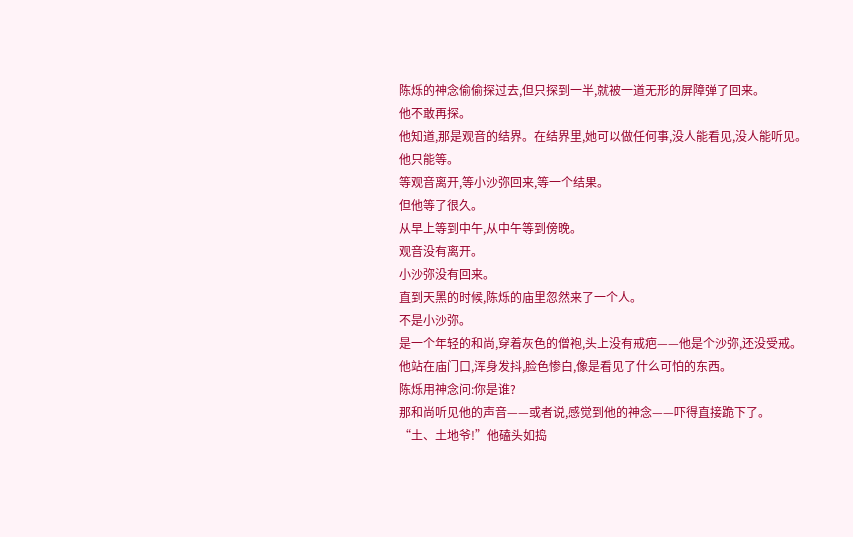陈烁的神念偷偷探过去,但只探到一半,就被一道无形的屏障弹了回来。
他不敢再探。
他知道,那是观音的结界。在结界里,她可以做任何事,没人能看见,没人能听见。
他只能等。
等观音离开,等小沙弥回来,等一个结果。
但他等了很久。
从早上等到中午,从中午等到傍晚。
观音没有离开。
小沙弥没有回来。
直到天黑的时候,陈烁的庙里忽然来了一个人。
不是小沙弥。
是一个年轻的和尚,穿着灰色的僧袍,头上没有戒疤——他是个沙弥,还没受戒。
他站在庙门口,浑身发抖,脸色惨白,像是看见了什么可怕的东西。
陈烁用神念问:你是谁?
那和尚听见他的声音——或者说,感觉到他的神念——吓得直接跪下了。
“土、土地爷!”他磕头如捣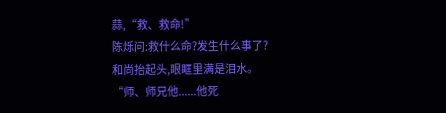蒜,“救、救命!”
陈烁问:救什么命?发生什么事了?
和尚抬起头,眼眶里满是泪水。
“师、师兄他......他死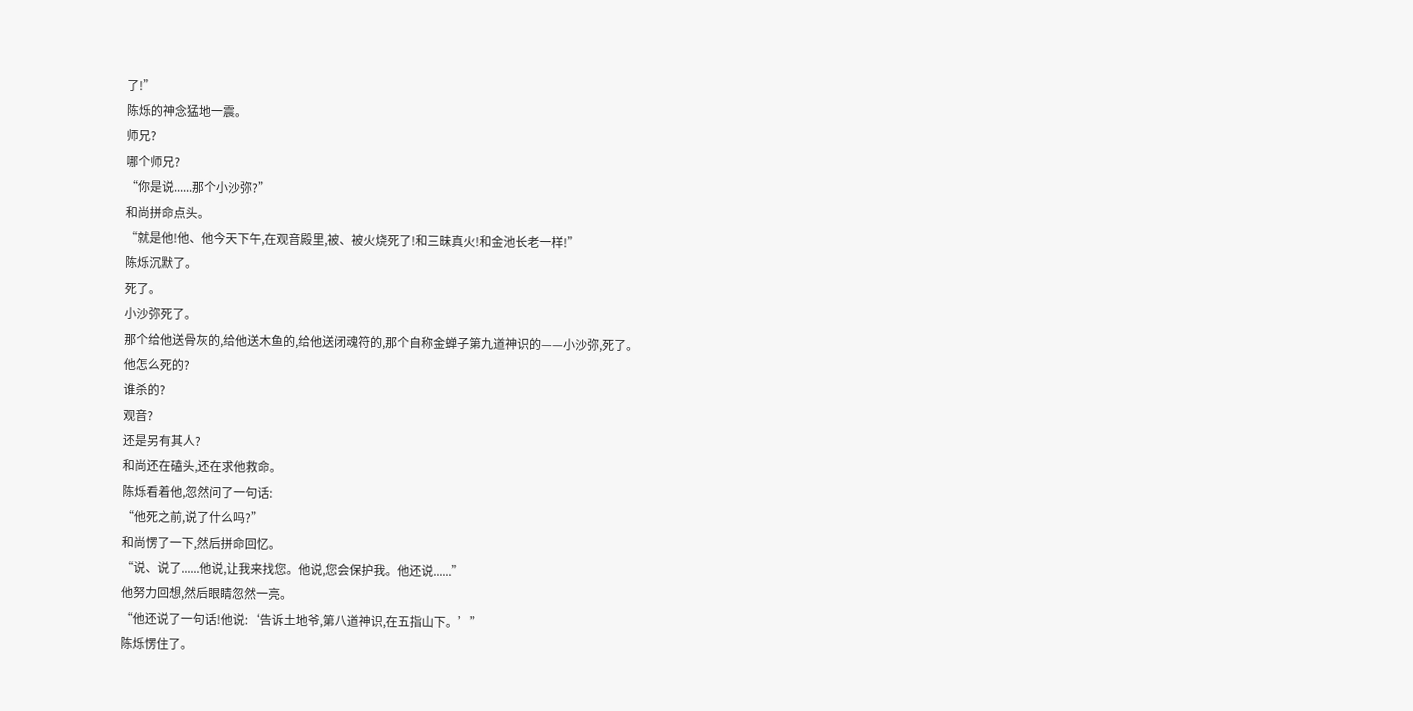了!”
陈烁的神念猛地一震。
师兄?
哪个师兄?
“你是说......那个小沙弥?”
和尚拼命点头。
“就是他!他、他今天下午,在观音殿里,被、被火烧死了!和三昧真火!和金池长老一样!”
陈烁沉默了。
死了。
小沙弥死了。
那个给他送骨灰的,给他送木鱼的,给他送闭魂符的,那个自称金蝉子第九道神识的——小沙弥,死了。
他怎么死的?
谁杀的?
观音?
还是另有其人?
和尚还在磕头,还在求他救命。
陈烁看着他,忽然问了一句话:
“他死之前,说了什么吗?”
和尚愣了一下,然后拼命回忆。
“说、说了......他说,让我来找您。他说,您会保护我。他还说......”
他努力回想,然后眼睛忽然一亮。
“他还说了一句话!他说:‘告诉土地爷,第八道神识,在五指山下。’”
陈烁愣住了。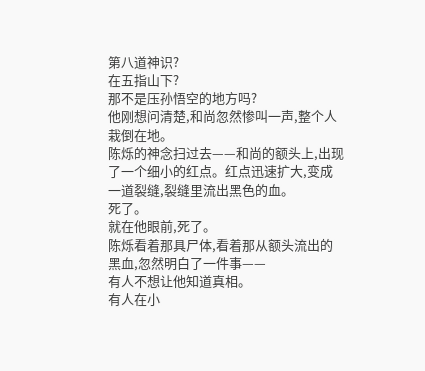第八道神识?
在五指山下?
那不是压孙悟空的地方吗?
他刚想问清楚,和尚忽然惨叫一声,整个人栽倒在地。
陈烁的神念扫过去——和尚的额头上,出现了一个细小的红点。红点迅速扩大,变成一道裂缝,裂缝里流出黑色的血。
死了。
就在他眼前,死了。
陈烁看着那具尸体,看着那从额头流出的黑血,忽然明白了一件事——
有人不想让他知道真相。
有人在小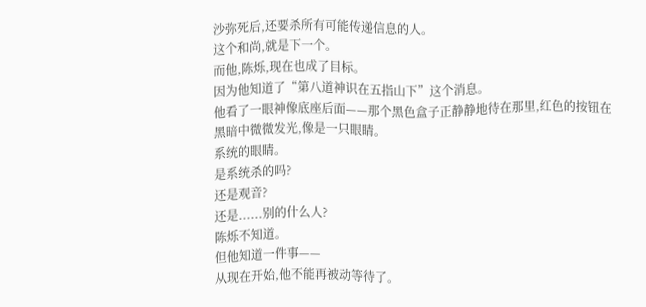沙弥死后,还要杀所有可能传递信息的人。
这个和尚,就是下一个。
而他,陈烁,现在也成了目标。
因为他知道了“第八道神识在五指山下”这个消息。
他看了一眼神像底座后面——那个黑色盒子正静静地待在那里,红色的按钮在黑暗中微微发光,像是一只眼睛。
系统的眼睛。
是系统杀的吗?
还是观音?
还是......别的什么人?
陈烁不知道。
但他知道一件事——
从现在开始,他不能再被动等待了。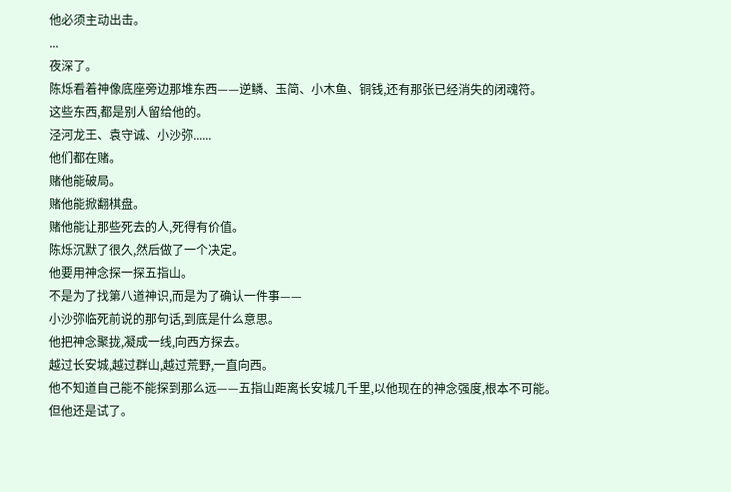他必须主动出击。
...
夜深了。
陈烁看着神像底座旁边那堆东西——逆鳞、玉简、小木鱼、铜钱,还有那张已经消失的闭魂符。
这些东西,都是别人留给他的。
泾河龙王、袁守诚、小沙弥......
他们都在赌。
赌他能破局。
赌他能掀翻棋盘。
赌他能让那些死去的人,死得有价值。
陈烁沉默了很久,然后做了一个决定。
他要用神念探一探五指山。
不是为了找第八道神识,而是为了确认一件事——
小沙弥临死前说的那句话,到底是什么意思。
他把神念聚拢,凝成一线,向西方探去。
越过长安城,越过群山,越过荒野,一直向西。
他不知道自己能不能探到那么远——五指山距离长安城几千里,以他现在的神念强度,根本不可能。
但他还是试了。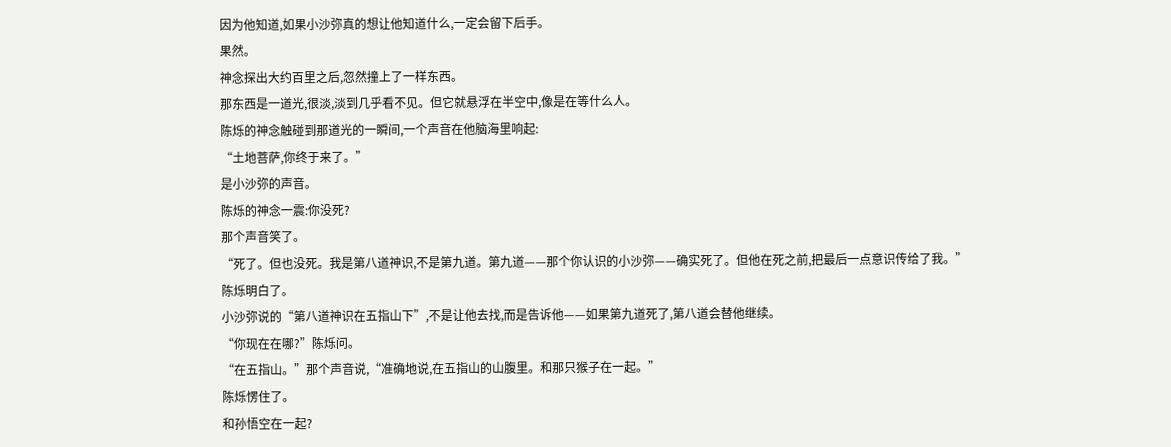因为他知道,如果小沙弥真的想让他知道什么,一定会留下后手。
果然。
神念探出大约百里之后,忽然撞上了一样东西。
那东西是一道光,很淡,淡到几乎看不见。但它就悬浮在半空中,像是在等什么人。
陈烁的神念触碰到那道光的一瞬间,一个声音在他脑海里响起:
“土地菩萨,你终于来了。”
是小沙弥的声音。
陈烁的神念一震:你没死?
那个声音笑了。
“死了。但也没死。我是第八道神识,不是第九道。第九道——那个你认识的小沙弥——确实死了。但他在死之前,把最后一点意识传给了我。”
陈烁明白了。
小沙弥说的“第八道神识在五指山下”,不是让他去找,而是告诉他——如果第九道死了,第八道会替他继续。
“你现在在哪?”陈烁问。
“在五指山。”那个声音说,“准确地说,在五指山的山腹里。和那只猴子在一起。”
陈烁愣住了。
和孙悟空在一起?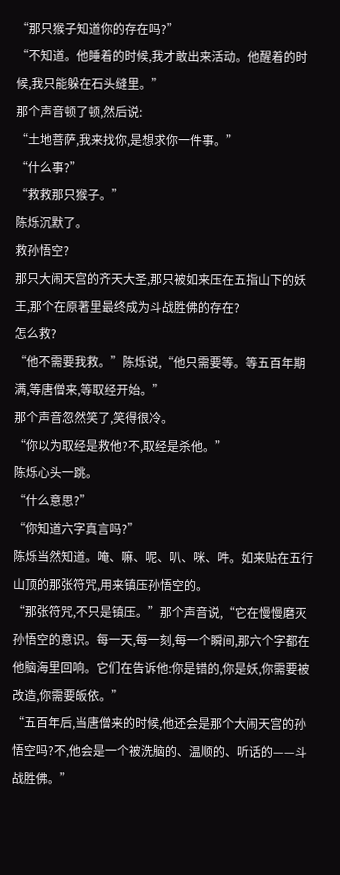“那只猴子知道你的存在吗?”
“不知道。他睡着的时候,我才敢出来活动。他醒着的时候,我只能躲在石头缝里。”
那个声音顿了顿,然后说:
“土地菩萨,我来找你,是想求你一件事。”
“什么事?”
“救救那只猴子。”
陈烁沉默了。
救孙悟空?
那只大闹天宫的齐天大圣,那只被如来压在五指山下的妖王,那个在原著里最终成为斗战胜佛的存在?
怎么救?
“他不需要我救。”陈烁说,“他只需要等。等五百年期满,等唐僧来,等取经开始。”
那个声音忽然笑了,笑得很冷。
“你以为取经是救他?不,取经是杀他。”
陈烁心头一跳。
“什么意思?”
“你知道六字真言吗?”
陈烁当然知道。唵、嘛、呢、叭、咪、吽。如来贴在五行山顶的那张符咒,用来镇压孙悟空的。
“那张符咒,不只是镇压。”那个声音说,“它在慢慢磨灭孙悟空的意识。每一天,每一刻,每一个瞬间,那六个字都在他脑海里回响。它们在告诉他:你是错的,你是妖,你需要被改造,你需要皈依。”
“五百年后,当唐僧来的时候,他还会是那个大闹天宫的孙悟空吗?不,他会是一个被洗脑的、温顺的、听话的——斗战胜佛。”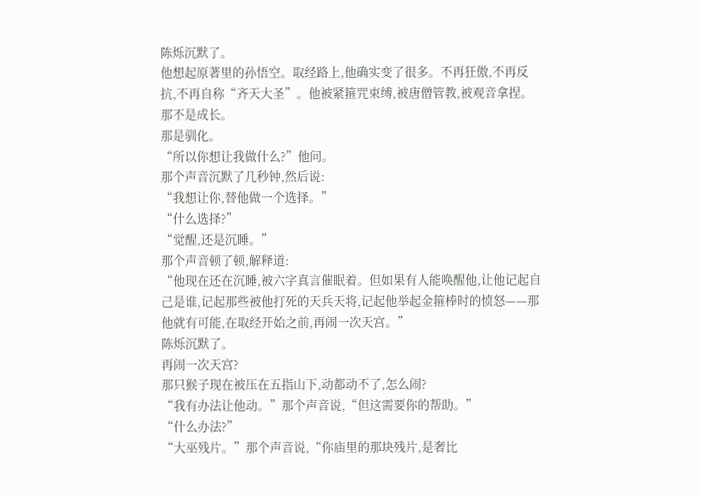陈烁沉默了。
他想起原著里的孙悟空。取经路上,他确实变了很多。不再狂傲,不再反抗,不再自称“齐天大圣”。他被紧箍咒束缚,被唐僧管教,被观音拿捏。
那不是成长。
那是驯化。
“所以你想让我做什么?”他问。
那个声音沉默了几秒钟,然后说:
“我想让你,替他做一个选择。”
“什么选择?”
“觉醒,还是沉睡。”
那个声音顿了顿,解释道:
“他现在还在沉睡,被六字真言催眠着。但如果有人能唤醒他,让他记起自己是谁,记起那些被他打死的天兵天将,记起他举起金箍棒时的愤怒——那他就有可能,在取经开始之前,再闹一次天宫。”
陈烁沉默了。
再闹一次天宫?
那只猴子现在被压在五指山下,动都动不了,怎么闹?
“我有办法让他动。”那个声音说,“但这需要你的帮助。”
“什么办法?”
“大巫残片。”那个声音说,“你庙里的那块残片,是奢比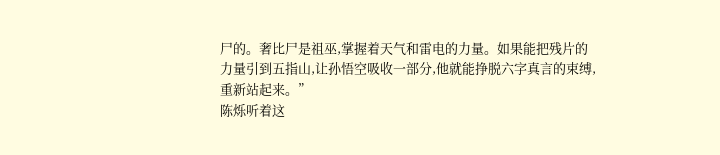尸的。奢比尸是祖巫,掌握着天气和雷电的力量。如果能把残片的力量引到五指山,让孙悟空吸收一部分,他就能挣脱六字真言的束缚,重新站起来。”
陈烁听着这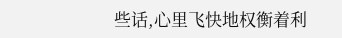些话,心里飞快地权衡着利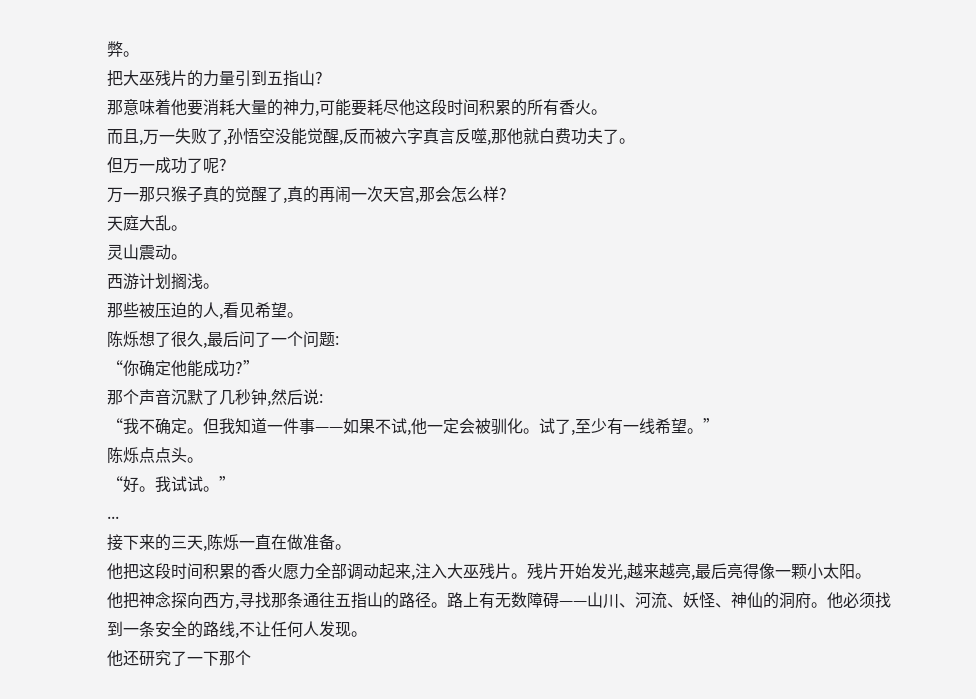弊。
把大巫残片的力量引到五指山?
那意味着他要消耗大量的神力,可能要耗尽他这段时间积累的所有香火。
而且,万一失败了,孙悟空没能觉醒,反而被六字真言反噬,那他就白费功夫了。
但万一成功了呢?
万一那只猴子真的觉醒了,真的再闹一次天宫,那会怎么样?
天庭大乱。
灵山震动。
西游计划搁浅。
那些被压迫的人,看见希望。
陈烁想了很久,最后问了一个问题:
“你确定他能成功?”
那个声音沉默了几秒钟,然后说:
“我不确定。但我知道一件事——如果不试,他一定会被驯化。试了,至少有一线希望。”
陈烁点点头。
“好。我试试。”
...
接下来的三天,陈烁一直在做准备。
他把这段时间积累的香火愿力全部调动起来,注入大巫残片。残片开始发光,越来越亮,最后亮得像一颗小太阳。
他把神念探向西方,寻找那条通往五指山的路径。路上有无数障碍——山川、河流、妖怪、神仙的洞府。他必须找到一条安全的路线,不让任何人发现。
他还研究了一下那个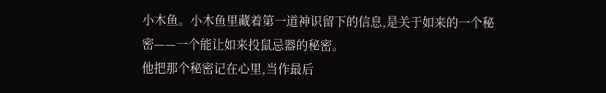小木鱼。小木鱼里藏着第一道神识留下的信息,是关于如来的一个秘密——一个能让如来投鼠忌器的秘密。
他把那个秘密记在心里,当作最后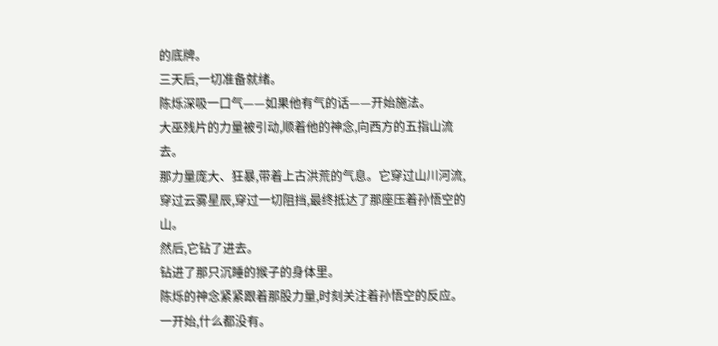的底牌。
三天后,一切准备就绪。
陈烁深吸一口气——如果他有气的话——开始施法。
大巫残片的力量被引动,顺着他的神念,向西方的五指山流去。
那力量庞大、狂暴,带着上古洪荒的气息。它穿过山川河流,穿过云雾星辰,穿过一切阻挡,最终抵达了那座压着孙悟空的山。
然后,它钻了进去。
钻进了那只沉睡的猴子的身体里。
陈烁的神念紧紧跟着那股力量,时刻关注着孙悟空的反应。
一开始,什么都没有。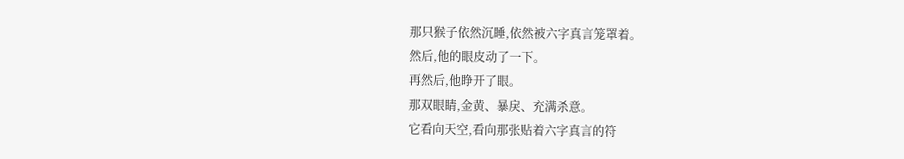那只猴子依然沉睡,依然被六字真言笼罩着。
然后,他的眼皮动了一下。
再然后,他睁开了眼。
那双眼睛,金黄、暴戾、充满杀意。
它看向天空,看向那张贴着六字真言的符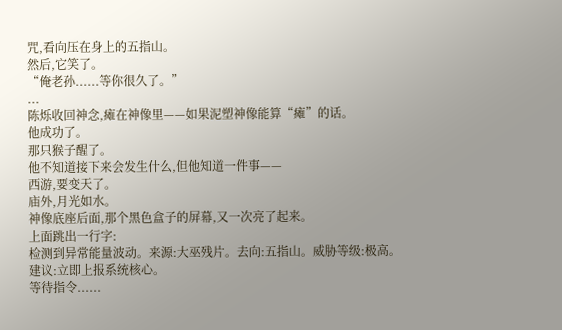咒,看向压在身上的五指山。
然后,它笑了。
“俺老孙......等你很久了。”
...
陈烁收回神念,瘫在神像里——如果泥塑神像能算“瘫”的话。
他成功了。
那只猴子醒了。
他不知道接下来会发生什么,但他知道一件事——
西游,要变天了。
庙外,月光如水。
神像底座后面,那个黑色盒子的屏幕,又一次亮了起来。
上面跳出一行字:
检测到异常能量波动。来源:大巫残片。去向:五指山。威胁等级:极高。
建议:立即上报系统核心。
等待指令......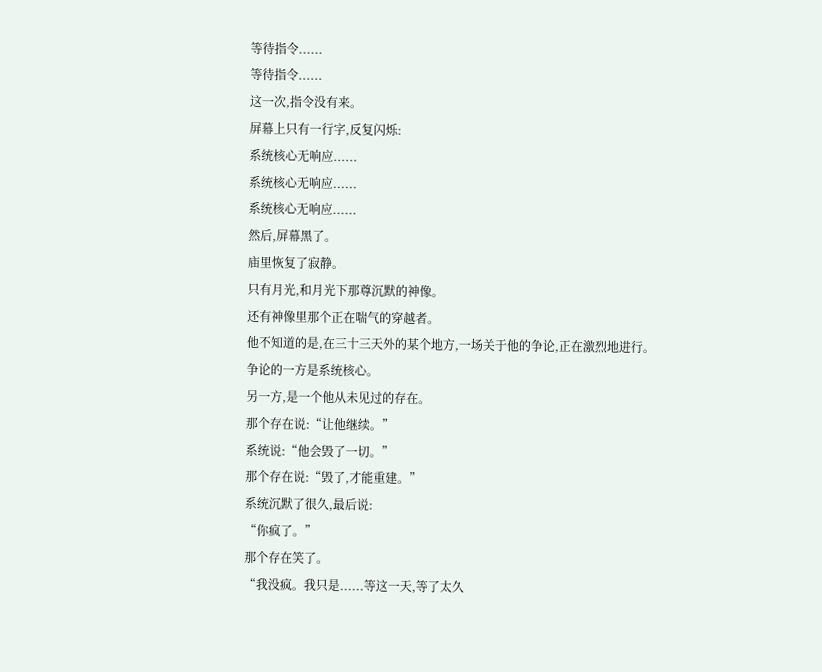等待指令......
等待指令......
这一次,指令没有来。
屏幕上只有一行字,反复闪烁:
系统核心无响应......
系统核心无响应......
系统核心无响应......
然后,屏幕黑了。
庙里恢复了寂静。
只有月光,和月光下那尊沉默的神像。
还有神像里那个正在喘气的穿越者。
他不知道的是,在三十三天外的某个地方,一场关于他的争论,正在激烈地进行。
争论的一方是系统核心。
另一方,是一个他从未见过的存在。
那个存在说:“让他继续。”
系统说:“他会毁了一切。”
那个存在说:“毁了,才能重建。”
系统沉默了很久,最后说:
“你疯了。”
那个存在笑了。
“我没疯。我只是......等这一天,等了太久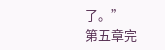了。”
第五章完